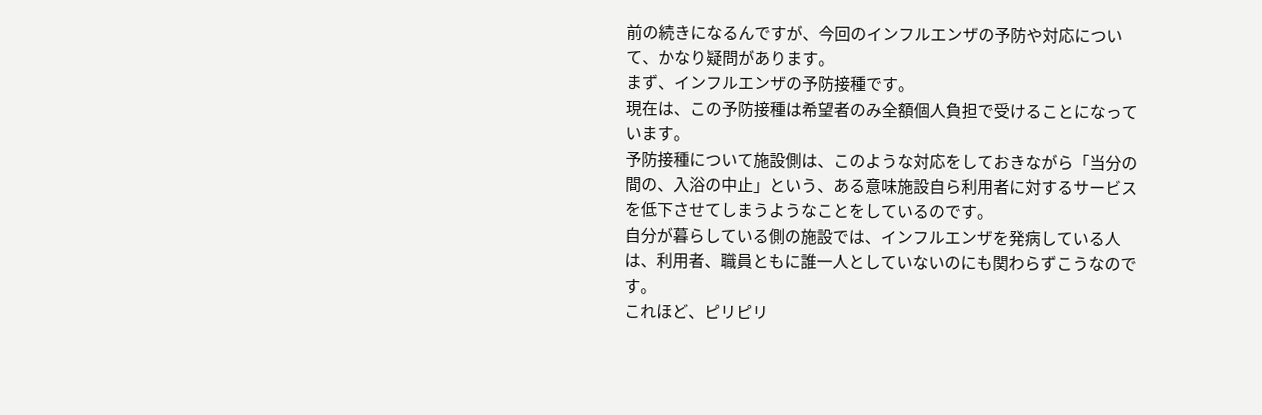前の続きになるんですが、今回のインフルエンザの予防や対応について、かなり疑問があります。
まず、インフルエンザの予防接種です。
現在は、この予防接種は希望者のみ全額個人負担で受けることになっています。
予防接種について施設側は、このような対応をしておきながら「当分の間の、入浴の中止」という、ある意味施設自ら利用者に対するサービスを低下させてしまうようなことをしているのです。
自分が暮らしている側の施設では、インフルエンザを発病している人は、利用者、職員ともに誰一人としていないのにも関わらずこうなのです。
これほど、ピリピリ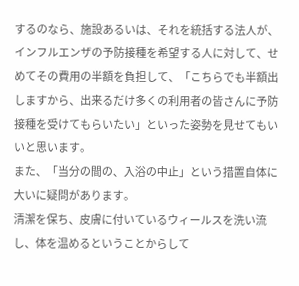するのなら、施設あるいは、それを統括する法人が、インフルエンザの予防接種を希望する人に対して、せめてその費用の半額を負担して、「こちらでも半額出しますから、出来るだけ多くの利用者の皆さんに予防接種を受けてもらいたい」といった姿勢を見せてもいいと思います。
また、「当分の間の、入浴の中止」という措置自体に大いに疑問があります。
清潔を保ち、皮膚に付いているウィールスを洗い流し、体を温めるということからして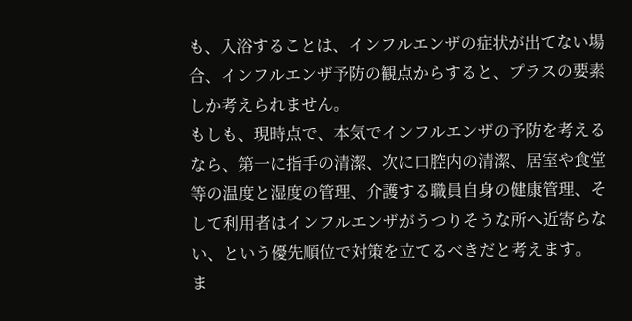も、入浴することは、インフルエンザの症状が出てない場合、インフルエンザ予防の観点からすると、プラスの要素しか考えられません。
もしも、現時点で、本気でインフルエンザの予防を考えるなら、第一に指手の清潔、次に口腔内の清潔、居室や食堂等の温度と湿度の管理、介護する職員自身の健康管理、そして利用者はインフルエンザがうつりそうな所へ近寄らない、という優先順位で対策を立てるべきだと考えます。
ま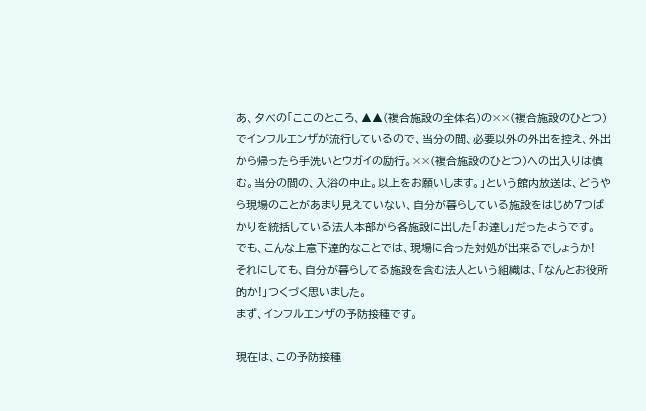あ、夕べの「ここのところ、▲▲(複合施設の全体名)の××(複合施設のひとつ)でインフルエンザが流行しているので、当分の間、必要以外の外出を控え、外出から帰ったら手洗いとウガイの励行。××(複合施設のひとつ)への出入りは慎む。当分の間の、入浴の中止。以上をお願いします。」という館内放送は、どうやら現場のことがあまり見えていない、自分が暮らしている施設をはじめ7つばかりを統括している法人本部から各施設に出した「お達し」だったようです。
でも、こんな上意下達的なことでは、現場に合った対処が出来るでしょうか!
それにしても、自分が暮らしてる施設を含む法人という組織は、「なんとお役所的か!」つくづく思いました。
まず、インフルエンザの予防接種です。

現在は、この予防接種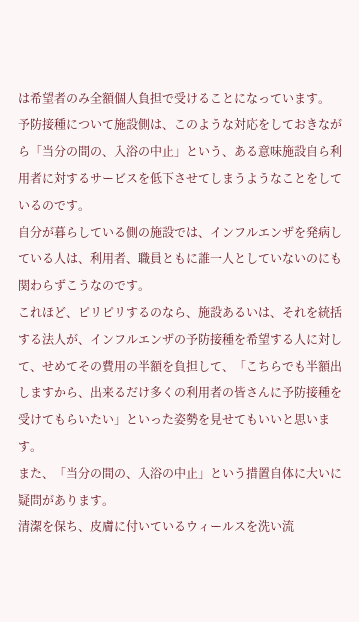は希望者のみ全額個人負担で受けることになっています。
予防接種について施設側は、このような対応をしておきながら「当分の間の、入浴の中止」という、ある意味施設自ら利用者に対するサービスを低下させてしまうようなことをしているのです。
自分が暮らしている側の施設では、インフルエンザを発病している人は、利用者、職員ともに誰一人としていないのにも関わらずこうなのです。
これほど、ピリピリするのなら、施設あるいは、それを統括する法人が、インフルエンザの予防接種を希望する人に対して、せめてその費用の半額を負担して、「こちらでも半額出しますから、出来るだけ多くの利用者の皆さんに予防接種を受けてもらいたい」といった姿勢を見せてもいいと思います。
また、「当分の間の、入浴の中止」という措置自体に大いに疑問があります。
清潔を保ち、皮膚に付いているウィールスを洗い流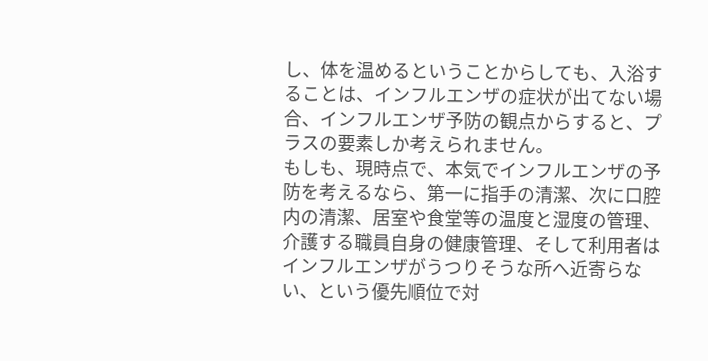し、体を温めるということからしても、入浴することは、インフルエンザの症状が出てない場合、インフルエンザ予防の観点からすると、プラスの要素しか考えられません。
もしも、現時点で、本気でインフルエンザの予防を考えるなら、第一に指手の清潔、次に口腔内の清潔、居室や食堂等の温度と湿度の管理、介護する職員自身の健康管理、そして利用者はインフルエンザがうつりそうな所へ近寄らない、という優先順位で対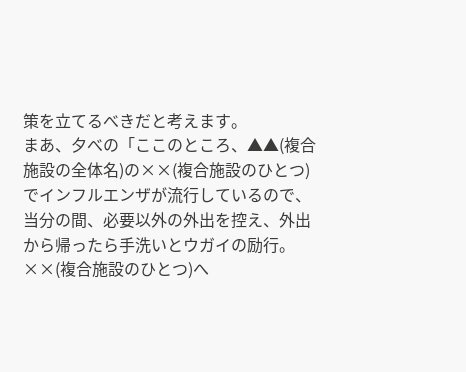策を立てるべきだと考えます。
まあ、夕べの「ここのところ、▲▲(複合施設の全体名)の××(複合施設のひとつ)でインフルエンザが流行しているので、当分の間、必要以外の外出を控え、外出から帰ったら手洗いとウガイの励行。××(複合施設のひとつ)へ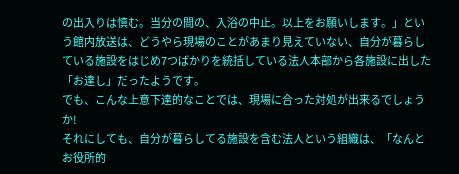の出入りは慎む。当分の間の、入浴の中止。以上をお願いします。」という館内放送は、どうやら現場のことがあまり見えていない、自分が暮らしている施設をはじめ7つばかりを統括している法人本部から各施設に出した「お達し」だったようです。
でも、こんな上意下達的なことでは、現場に合った対処が出来るでしょうか!
それにしても、自分が暮らしてる施設を含む法人という組織は、「なんとお役所的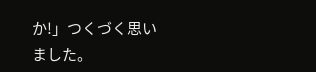か!」つくづく思いました。